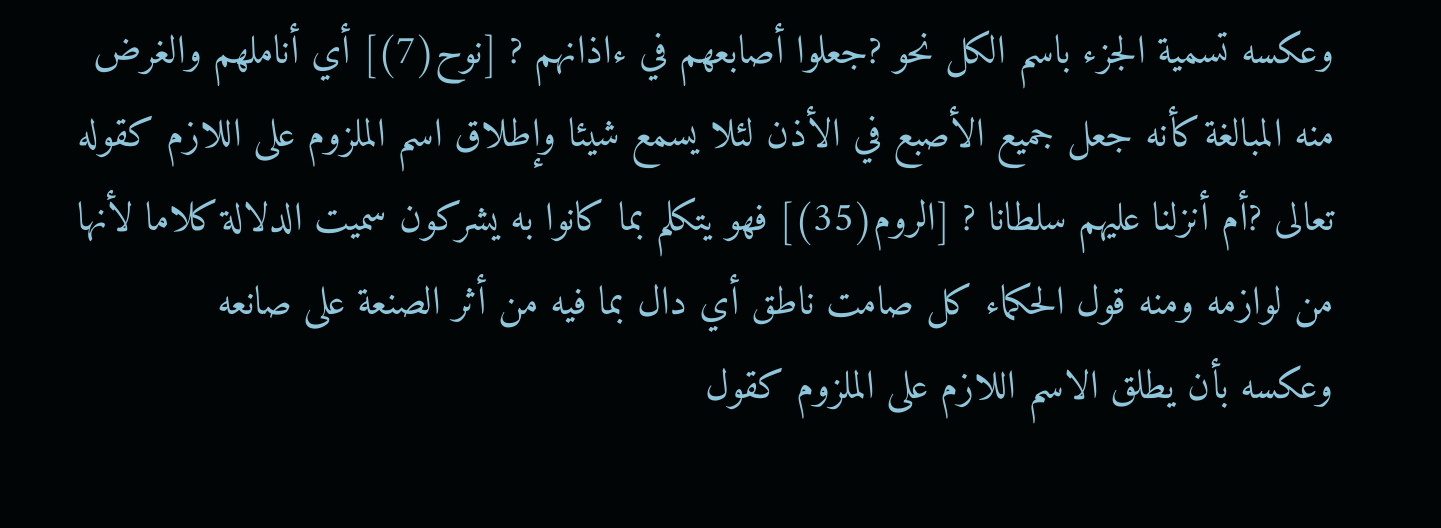وعكسه تسمية الجزء باسم الكل نحو ?جعلوا أصابعهم في ءاذانهم ? [نوح(7)] أي أناملهم والغرض منه المبالغة كأنه جعل جميع الأصبع في الأذن لئلا يسمع شيئا وإطلاق اسم الملزوم على اللازم كقوله تعالى ?أم أنزلنا عليهم سلطانا ? [الروم(35)] فهو يتكلم بما كانوا به يشركون سميت الدلالة كلاما لأنها من لوازمه ومنه قول الحكماء كل صامت ناطق أي دال بما فيه من أثر الصنعة على صانعه
وعكسه بأن يطلق الاسم اللازم على الملزوم كقول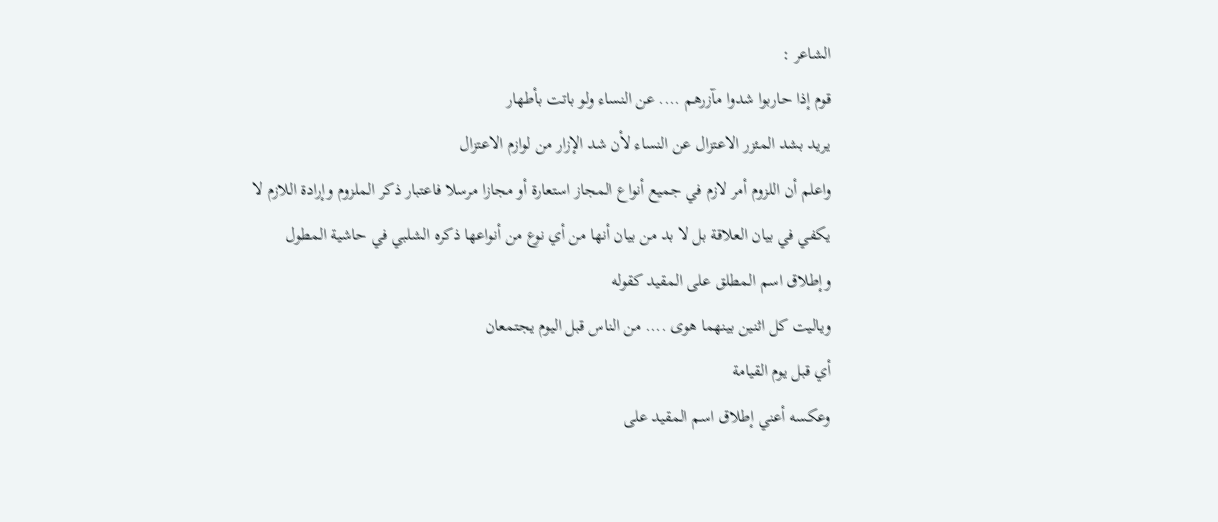الشاعر :
قوم إذا حاربوا شدوا مآزرهم .... عن النساء ولو باتت بأطهار
يريد بشد المئزر الاعتزال عن النساء لأن شد الإزار من لوازم الاعتزال
واعلم أن اللزوم أمر لازم في جميع أنواع المجاز استعارة أو مجازا مرسلا فاعتبار ذكر الملزوم وإرادة اللازم لا يكفي في بيان العلاقة بل لا بد من بيان أنها من أي نوع من أنواعها ذكره الشلبي في حاشية المطول
وإطلاق اسم المطلق على المقيد كقوله
وياليت كل اثنين بينهما هوى .... من الناس قبل اليوم يجتمعان
أي قبل يوم القيامة
وعكسه أعني إطلاق اسم المقيد على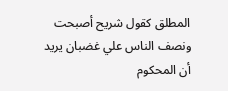المطلق كقول شريح أصبحت ونصف الناس علي غضبان يريد أن المحكوم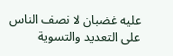عليه غضبان لا نصف الناس على التعديد والتسوية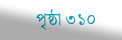পৃষ্ঠা ৩১০